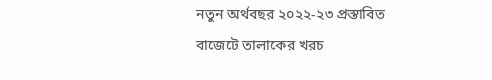নতুন অর্থবছর ২০২২-২৩ প্রস্তাবিত বাজেটে তালাকের খরচ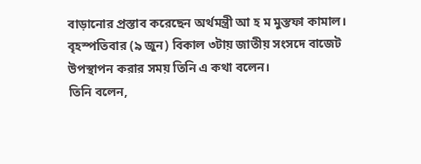বাড়ানোর প্রস্তাব করেছেন অর্থমন্ত্রী আ হ ম মুস্তফা কামাল।
বৃহস্পতিবার (৯ জুন) বিকাল ৩টায় জাতীয় সংসদে বাজেট উপস্থাপন করার সময় তিনি এ কথা বলেন।
তিনি বলেন,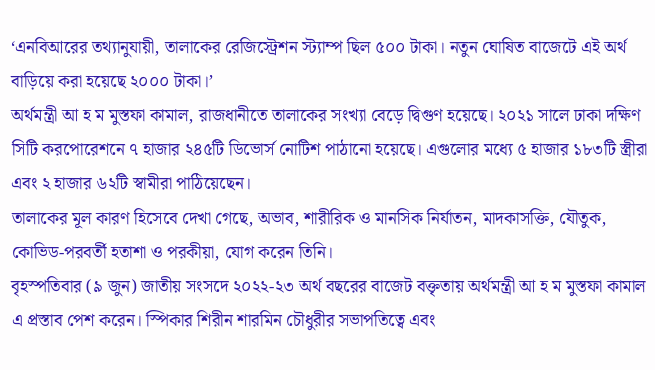‘এনবিআরের তথ্যানুযায়ী, তালাকের রেজিস্ট্রেশন স্ট্যাম্প ছিল ৫০০ টাকা। নতুন ঘোষিত বাজেটে এই অর্থ বাড়িয়ে করা হয়েছে ২০০০ টাকা।’
অর্থমন্ত্রী আ হ ম মুস্তফা কামাল, রাজধানীতে তালাকের সংখ্যা বেড়ে দ্বিগুণ হয়েছে। ২০২১ সালে ঢাকা দক্ষিণ সিটি করপোরেশনে ৭ হাজার ২৪৫টি ডিভোর্স নোটিশ পাঠানো হয়েছে। এগুলোর মধ্যে ৫ হাজার ১৮৩টি স্ত্রীরা এবং ২ হাজার ৬২টি স্বামীরা পাঠিয়েছেন।
তালাকের মূল কারণ হিসেবে দেখা গেছে, অভাব, শারীরিক ও মানসিক নির্যাতন, মাদকাসক্তি, যৌতুক, কোভিড-পরবর্তী হতাশা ও পরকীয়া, যোগ করেন তিনি।
বৃহস্পতিবার (৯ জুন) জাতীয় সংসদে ২০২২-২৩ অর্থ বছরের বাজেট বক্তৃতায় অর্থমন্ত্রী আ হ ম মুস্তফা কামাল এ প্রস্তাব পেশ করেন। স্পিকার শিরীন শারমিন চৌধুরীর সভাপতিত্বে এবং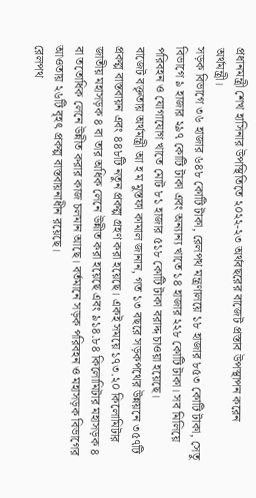প্রধানমন্ত্রী শেখ হাসিনার উপস্থিতিতে ২০২২-২৩ অর্থবছরের বাজেট প্রস্তাব উপস্থাপন করেন অর্থমন্ত্রী।
সড়ক বিভাগে ৩৬ হাজার ৬৪৮ কোটি টাকা, রেলপথ মন্ত্রণালয়ে ১৮ হাজার ৮৫৩ কোটি টাকা, সেতু বিভাগে ৯ হাজার ২৯৭ কোটি টাকা এবং অন্যান্য খাতে ১৪ হাজার ২২৮ কোটি টাকা। সব মিলিয়ে পরিবহন ও যোগাযোগ খাতে মোট ৮১ হাজার ৫১৮ কোটি টাকা বরাদ্দ চাওয়া হয়েছে।
বাজেট বক্তৃতায় অর্থমন্ত্রী আ হ ম মুস্তফা কামাল জানান, গত ১৩ বছরে সড়কপথের উন্নয়নে ৩৫৭টি প্রকল্প বাস্তবায়ন এবং ৪৪৮টি নতুন প্রকল্প গ্রহণ করা হয়েছে। একই সময়ে ১৭৩.২০ কিলোমিটার জাতীয় মহাসড়ক ৪ বা তার অধিক লেনে উন্নীত করা হয়েছে এবং ৯১৪.৮৪ কিলোমিটার মহাসড়ক ৪ বা ততোধিক লেনে উন্নীত করার কাজ চলমান আছে। বর্তমানে সড়ক পরিবহন ও মহাসড়ক বিভাগের আওতায় ২৬টি বৃহৎ প্রকল্প বাস্তবায়নাধীন রয়েছে।
রেলপথ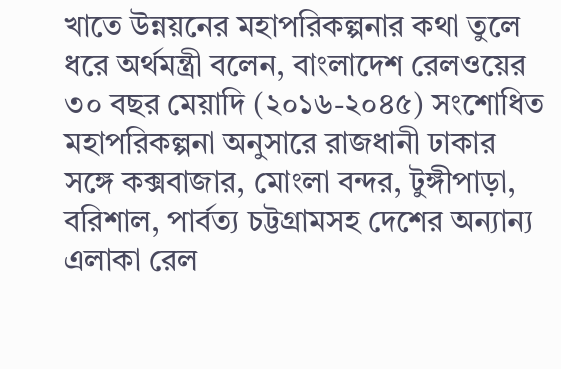খাতে উন্নয়নের মহাপরিকল্পনার কথা তুলে ধরে অর্থমন্ত্রী বলেন, বাংলাদেশ রেলওয়ের ৩০ বছর মেয়াদি (২০১৬-২০৪৫) সংশোধিত মহাপরিকল্পনা অনুসারে রাজধানী ঢাকার সঙ্গে কক্সবাজার, মোংলা বন্দর, টুঙ্গীপাড়া, বরিশাল, পার্বত্য চট্টগ্রামসহ দেশের অন্যান্য এলাকা রেল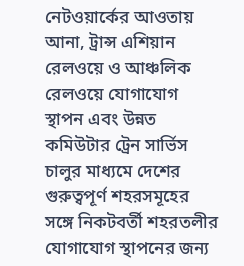নেটওয়ার্কের আওতায় আনা, ট্রান্স এশিয়ান রেলওয়ে ও আঞ্চলিক রেলওয়ে যোগাযোগ স্থাপন এবং উন্নত কমিউটার ট্রেন সার্ভিস চালুর মাধ্যমে দেশের গুরুত্বপূর্ণ শহরসমূহের সঙ্গে নিকটবর্তী শহরতলীর যোগাযোগ স্থাপনের জন্য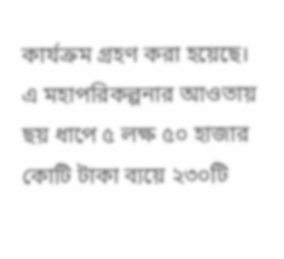কার্যক্রম গ্রহণ করা হয়েছে। এ মহাপরিকল্পনার আওতায় ছয় ধাপে ৫ লক্ষ ৫০ হাজার কোটি টাকা ব্যয়ে ২৩০টি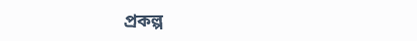প্রকল্প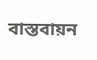বাস্তবায়ন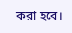করা হবে।